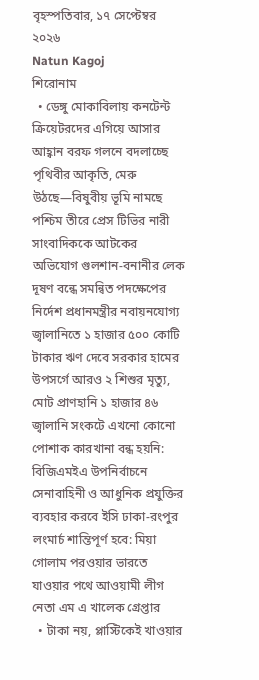বৃহস্পতিবার, ১৭ সেপ্টেম্বর ২০২৬
Natun Kagoj
শিরোনাম
  • ডেঙ্গু মোকাবিলায় কনটেন্ট ক্রিয়েটরদের এগিয়ে আসার আহ্বান বরফ গলনে বদলাচ্ছে পৃথিবীর আকৃতি, মেরু উঠছে—বিষুবীয় ভূমি নামছে পশ্চিম তীরে প্রেস টিভির নারী সাংবাদিককে আটকের অভিযোগ গুলশান-বনানীর লেক দূষণ বন্ধে সমন্বিত পদক্ষেপের নির্দেশ প্রধানমন্ত্রীর নবায়নযোগ্য জ্বালানিতে ১ হাজার ৫০০ কোটি টাকার ঋণ দেবে সরকার হামের উপসর্গে আরও ২ শিশুর মৃত্যু, মোট প্রাণহানি ১ হাজার ৪৬ জ্বালানি সংকটে এখনো কোনো পোশাক কারখানা বন্ধ হয়নি: বিজিএমইএ উপনির্বাচনে সেনাবাহিনী ও আধুনিক প্রযুক্তির ব্যবহার করবে ইসি ঢাকা-রংপুর লংমার্চ শান্তিপূর্ণ হবে: মিয়া গোলাম পরওয়ার ভারতে যাওয়ার পথে আওয়ামী লীগ নেতা এম এ খালেক গ্রেপ্তার
  • টাকা নয়, প্লাস্টিকেই খাওয়ার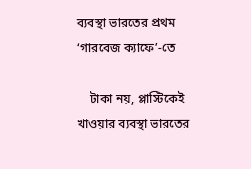ব্যবস্থা ভারতের প্রথম ‘গারবেজ ক্যাফে’-তে

    টাকা নয়, প্লাস্টিকেই খাওয়ার ব্যবস্থা ভারতের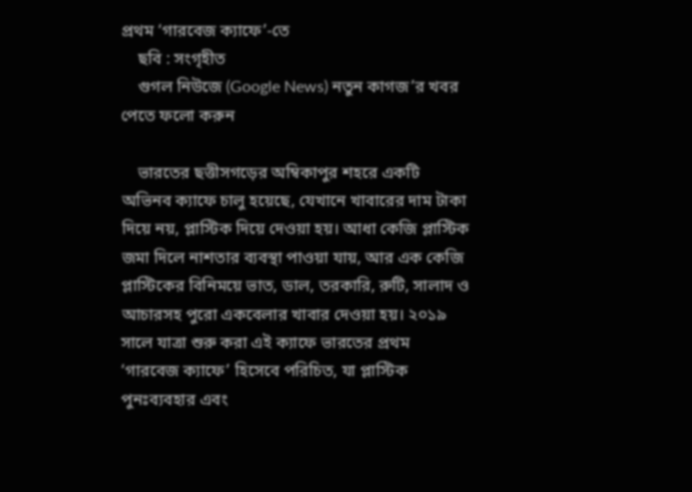প্রথম ‘গারবেজ ক্যাফে’-তে
    ছবি : সংগৃহীত
    গুগল নিউজে (Google News) নতুন কাগজ’র খবর পেতে ফলো করুন

    ভারতের ছত্তীসগড়ের অম্বিকাপুর শহরে একটি অভিনব ক্যাফে চালু হয়েছে, যেখানে খাবারের দাম টাকা দিয়ে নয়, প্লাস্টিক দিয়ে দেওয়া হয়। আধা কেজি প্লাস্টিক জমা দিলে নাশতার ব্যবস্থা পাওয়া যায়, আর এক কেজি প্লাস্টিকের বিনিময়ে ভাত, ডাল, তরকারি, রুটি, সালাদ ও আচারসহ পুরো একবেলার খাবার দেওয়া হয়। ২০১৯ সালে যাত্রা শুরু করা এই ক্যাফে ভারতের প্রথম ‘গারবেজ ক্যাফে’ হিসেবে পরিচিত, যা প্লাস্টিক পুনঃব্যবহার এবং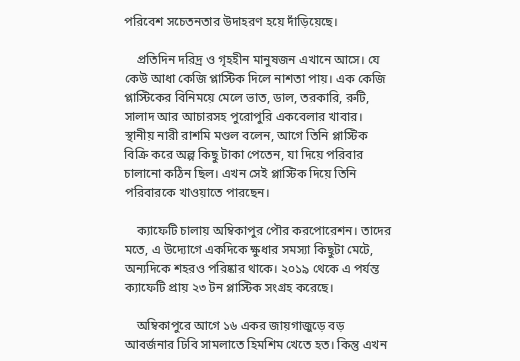পরিবেশ সচেতনতার উদাহরণ হয়ে দাঁড়িয়েছে।

    প্রতিদিন দরিদ্র ও গৃহহীন মানুষজন এখানে আসে। যে কেউ আধা কেজি প্লাস্টিক দিলে নাশতা পায়। এক কেজি প্লাস্টিকের বিনিময়ে মেলে ভাত, ডাল, তরকারি, রুটি, সালাদ আর আচারসহ পুরোপুরি একবেলার খাবার। স্থানীয় নারী রাশমি মণ্ডল বলেন, আগে তিনি প্লাস্টিক বিক্রি করে অল্প কিছু টাকা পেতেন, যা দিয়ে পরিবার চালানো কঠিন ছিল। এখন সেই প্লাস্টিক দিয়ে তিনি পরিবারকে খাওয়াতে পারছেন।

    ক্যাফেটি চালায় অম্বিকাপুর পৌর করপোরেশন। তাদের মতে, এ উদ্যোগে একদিকে ক্ষুধার সমস্যা কিছুটা মেটে, অন্যদিকে শহরও পরিষ্কার থাকে। ২০১৯ থেকে এ পর্যন্ত ক্যাফেটি প্রায় ২৩ টন প্লাস্টিক সংগ্রহ করেছে।

    অম্বিকাপুরে আগে ১৬ একর জায়গাজুড়ে বড় আবর্জনার ঢিবি সামলাতে হিমশিম খেতে হত। কিন্তু এখন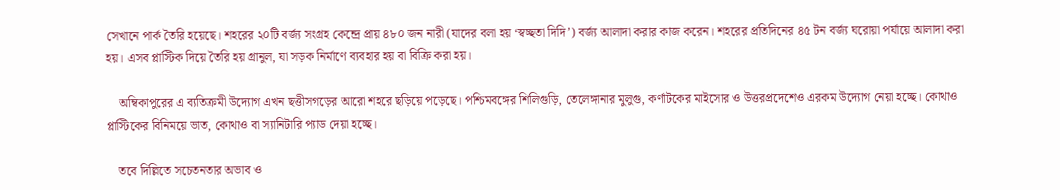সেখানে পার্ক তৈরি হয়েছে। শহরের ২০টি বর্জ্য সংগ্রহ কেন্দ্রে প্রায় ৪৮০ জন নারী (যাদের বলা হয় ‘স্বচ্ছতা দিদি’) বর্জ্য আলাদা করার কাজ করেন। শহরের প্রতিদিনের ৪৫ টন বর্জ্য ঘরোয়া পর্যায়ে আলাদা করা হয়। এসব প্লাস্টিক দিয়ে তৈরি হয় গ্রানুল, যা সড়ক নির্মাণে ব্যবহার হয় বা বিক্রি করা হয়।

    অম্বিকাপুরের এ ব্যতিক্রমী উদ্যোগ এখন ছত্তীসগড়ের আরো শহরে ছড়িয়ে পড়েছে। পশ্চিমবঙ্গের শিলিগুড়ি, তেলেঙ্গানার মুলুগু, কর্ণাটকের মাইসোর ও উত্তরপ্রদেশেও এরকম উদ্যোগ নেয়া হচ্ছে। কোথাও প্লাস্টিকের বিনিময়ে ভাত, কোথাও বা স্যানিটারি প্যাড দেয়া হচ্ছে।

    তবে দিল্লিতে সচেতনতার অভাব ও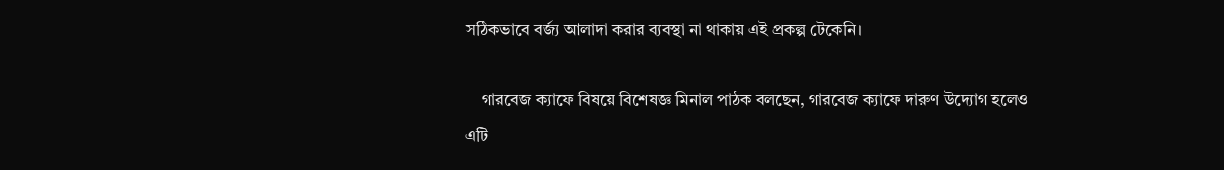সঠিকভাবে বর্জ্য আলাদা করার ব্যবস্থা না থাকায় এই প্রকল্প টেকেনি।

    গারবেজ ক্যাফে বিষয়ে বিশেষজ্ঞ মিনাল পাঠক বলছেন, গারবেজ ক্যাফে দারুণ উদ্যোগ হলেও এটি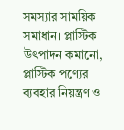সমস্যার সাময়িক সমাধান। প্লাস্টিক উৎপাদন কমানো, প্লাস্টিক পণ্যের ব্যবহার নিয়ন্ত্রণ ও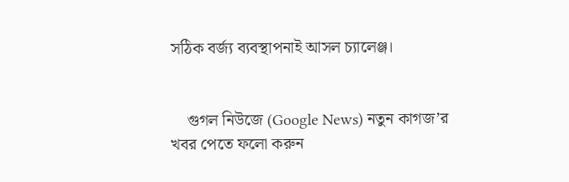সঠিক বর্জ্য ব্যবস্থাপনাই আসল চ্যালেঞ্জ।


    গুগল নিউজে (Google News) নতুন কাগজ’র খবর পেতে ফলো করুন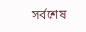সর্বশেষ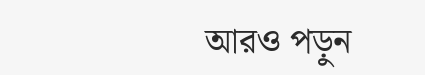আরও পড়ুন